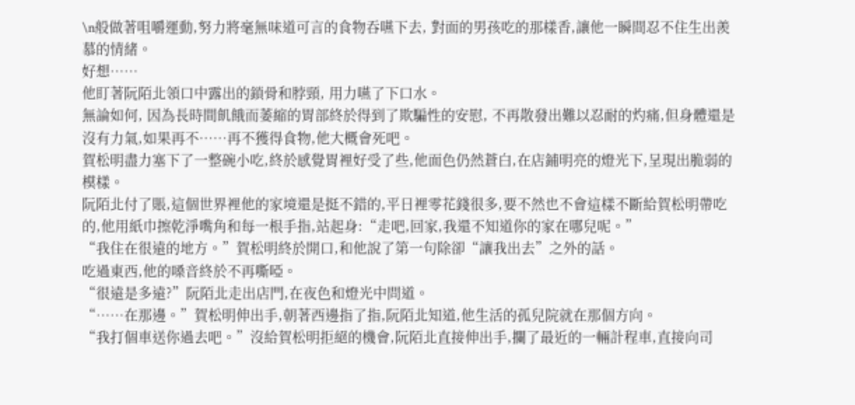\n般做著咀嚼運動,努力將毫無味道可言的食物吞嚥下去, 對面的男孩吃的那樣香,讓他一瞬間忍不住生出羨慕的情緒。
好想……
他盯著阮陌北領口中露出的鎖骨和脖頸, 用力嚥了下口水。
無論如何, 因為長時間飢餓而萎縮的胃部終於得到了欺騙性的安慰, 不再散發出難以忍耐的灼痛,但身體還是沒有力氣,如果再不……再不獲得食物,他大概會死吧。
賀松明盡力塞下了一整碗小吃,終於感覺胃裡好受了些,他面色仍然蒼白,在店鋪明亮的燈光下,呈現出脆弱的模樣。
阮陌北付了賬,這個世界裡他的家境還是挺不錯的,平日裡零花錢很多,要不然也不會這樣不斷給賀松明帶吃的,他用紙巾擦乾淨嘴角和每一根手指,站起身:“走吧,回家,我還不知道你的家在哪兒呢。”
“我住在很遠的地方。”賀松明終於開口,和他說了第一句除卻“讓我出去”之外的話。
吃過東西,他的嗓音終於不再嘶啞。
“很遠是多遠?”阮陌北走出店門,在夜色和燈光中問道。
“……在那邊。”賀松明伸出手,朝著西邊指了指,阮陌北知道,他生活的孤兒院就在那個方向。
“我打個車送你過去吧。”沒給賀松明拒絕的機會,阮陌北直接伸出手,攔了最近的一輛計程車,直接向司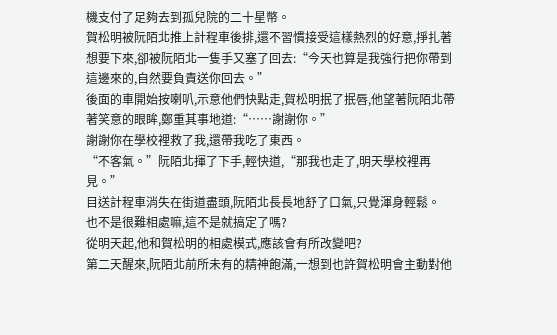機支付了足夠去到孤兒院的二十星幣。
賀松明被阮陌北推上計程車後排,還不習慣接受這樣熱烈的好意,掙扎著想要下來,卻被阮陌北一隻手又塞了回去:“今天也算是我強行把你帶到這邊來的,自然要負責送你回去。”
後面的車開始按喇叭,示意他們快點走,賀松明抿了抿唇,他望著阮陌北帶著笑意的眼眸,鄭重其事地道:“……謝謝你。”
謝謝你在學校裡救了我,還帶我吃了東西。
“不客氣。”阮陌北揮了下手,輕快道,“那我也走了,明天學校裡再見。”
目送計程車消失在街道盡頭,阮陌北長長地舒了口氣,只覺渾身輕鬆。
也不是很難相處嘛,這不是就搞定了嗎?
從明天起,他和賀松明的相處模式,應該會有所改變吧?
第二天醒來,阮陌北前所未有的精神飽滿,一想到也許賀松明會主動對他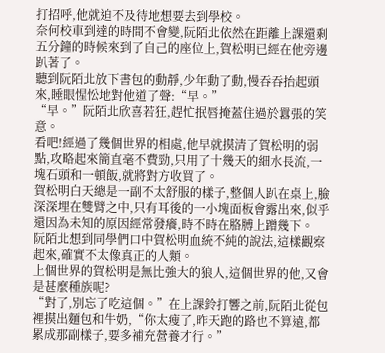打招呼,他就迫不及待地想要去到學校。
奈何校車到達的時間不會變,阮陌北依然在距離上課還剩五分鐘的時候來到了自己的座位上,賀松明已經在他旁邊趴著了。
聽到阮陌北放下書包的動靜,少年動了動,慢吞吞抬起頭來,睡眼惺忪地對他道了聲:“早。”
“早。”阮陌北欣喜若狂,趕忙抿唇掩蓋住過於囂張的笑意。
看吧!經過了幾個世界的相處,他早就摸清了賀松明的弱點,攻略起來簡直毫不費勁,只用了十幾天的細水長流,一塊石頭和一頓飯,就將對方收買了。
賀松明白天總是一副不太舒服的樣子,整個人趴在桌上,臉深深埋在雙臂之中,只有耳後的一小塊面板會露出來,似乎還因為未知的原因經常發癢,時不時在胳膊上蹭幾下。
阮陌北想到同學們口中賀松明血統不純的說法,這樣觀察起來,確實不太像真正的人類。
上個世界的賀松明是無比強大的狼人,這個世界的他,又會是甚麼種族呢?
“對了,別忘了吃這個。”在上課鈴打響之前,阮陌北從包裡摸出麵包和牛奶,“你太瘦了,昨天跑的路也不算遠,都累成那副樣子,要多補充營養才行。”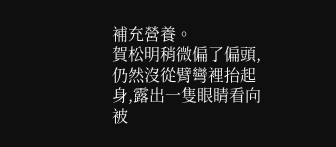補充營養。
賀松明稍微偏了偏頭,仍然沒從臂彎裡抬起身,露出一隻眼睛看向被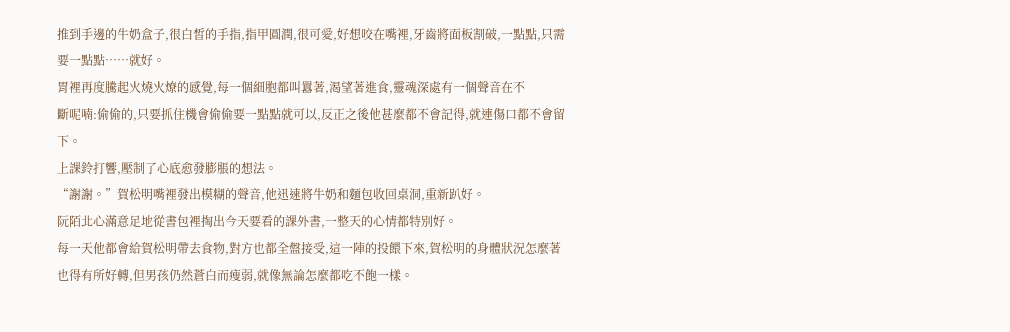推到手邊的牛奶盒子,很白皙的手指,指甲圓潤,很可愛,好想咬在嘴裡,牙齒將面板割破,一點點,只需要一點點……就好。
胃裡再度騰起火燒火燎的感覺,每一個細胞都叫囂著,渴望著進食,靈魂深處有一個聲音在不
斷呢喃:偷偷的,只要抓住機會偷偷要一點點就可以,反正之後他甚麼都不會記得,就連傷口都不會留下。
上課鈴打響,壓制了心底愈發膨脹的想法。
“謝謝。”賀松明嘴裡發出模糊的聲音,他迅速將牛奶和麵包收回桌洞,重新趴好。
阮陌北心滿意足地從書包裡掏出今天要看的課外書,一整天的心情都特別好。
每一天他都會給賀松明帶去食物,對方也都全盤接受,這一陣的投餵下來,賀松明的身體狀況怎麼著也得有所好轉,但男孩仍然蒼白而瘦弱,就像無論怎麼都吃不飽一樣。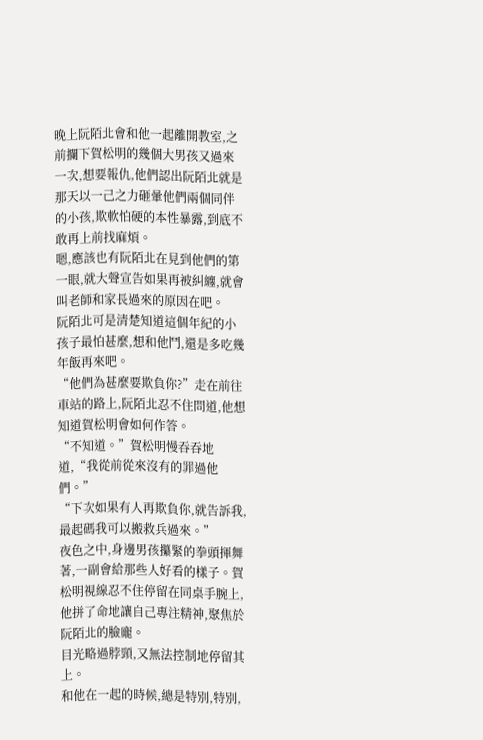晚上阮陌北會和他一起離開教室,之前攔下賀松明的幾個大男孩又過來一次,想要報仇,他們認出阮陌北就是那天以一己之力砸暈他們兩個同伴的小孩,欺軟怕硬的本性暴露,到底不敢再上前找麻煩。
嗯,應該也有阮陌北在見到他們的第一眼,就大聲宣告如果再被糾纏,就會叫老師和家長過來的原因在吧。
阮陌北可是清楚知道這個年紀的小孩子最怕甚麼,想和他鬥,還是多吃幾年飯再來吧。
“他們為甚麼要欺負你?”走在前往車站的路上,阮陌北忍不住問道,他想知道賀松明會如何作答。
“不知道。”賀松明慢吞吞地道,“我從前從來沒有的罪過他們。”
“下次如果有人再欺負你,就告訴我,最起碼我可以搬救兵過來。”
夜色之中,身邊男孩攥緊的拳頭揮舞著,一副會給那些人好看的樣子。賀松明視線忍不住停留在同桌手腕上,他拼了命地讓自己專注精神,聚焦於阮陌北的臉龐。
目光略過脖頸,又無法控制地停留其上。
和他在一起的時候,總是特別,特別,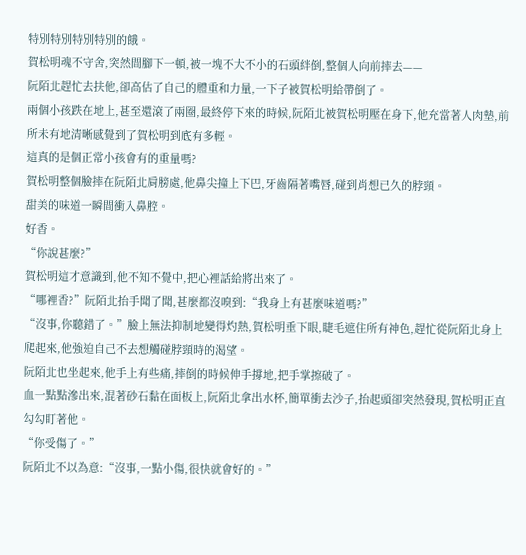特別特別特別特別的餓。
賀松明魂不守舍,突然間腳下一頓,被一塊不大不小的石頭絆倒,整個人向前摔去——
阮陌北趕忙去扶他,卻高估了自己的體重和力量,一下子被賀松明給帶倒了。
兩個小孩跌在地上,甚至還滾了兩圈,最終停下來的時候,阮陌北被賀松明壓在身下,他充當著人肉墊,前所未有地清晰感覺到了賀松明到底有多輕。
這真的是個正常小孩會有的重量嗎?
賀松明整個臉摔在阮陌北肩膀處,他鼻尖撞上下巴,牙齒隔著嘴唇,碰到肖想已久的脖頸。
甜美的味道一瞬間衝入鼻腔。
好香。
“你說甚麼?”
賀松明這才意識到,他不知不覺中,把心裡話給將出來了。
“哪裡香?”阮陌北抬手聞了聞,甚麼都沒嗅到:“我身上有甚麼味道嗎?”
“沒事,你聽錯了。”臉上無法抑制地變得灼熱,賀松明垂下眼,睫毛遮住所有神色,趕忙從阮陌北身上爬起來,他強迫自己不去想觸碰脖頸時的渴望。
阮陌北也坐起來,他手上有些痛,摔倒的時候伸手撐地,把手掌擦破了。
血一點點滲出來,混著砂石黏在面板上,阮陌北拿出水杯,簡單衝去沙子,抬起頭卻突然發現,賀松明正直勾勾盯著他。
“你受傷了。”
阮陌北不以為意:“沒事,一點小傷,很快就會好的。”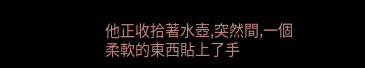他正收拾著水壺,突然間,一個柔軟的東西貼上了手